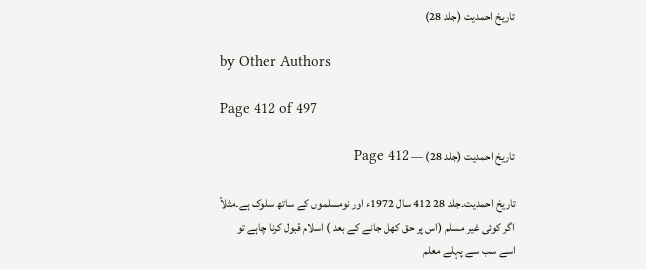تاریخ احمدیت (جلد 28)

by Other Authors

Page 412 of 497

تاریخ احمدیت (جلد 28) — Page 412

تاریخ احمدیت۔جلد 28 412 سال 1972ء اور نومسلموں کے ساتھ سلوک ہے۔مثلاً اگر کوئی غیر مسلم (اس پر حق کھل جانے کے بعد ) اسلام قبول کرنا چاہے تو اسے سب سے پہلے معلم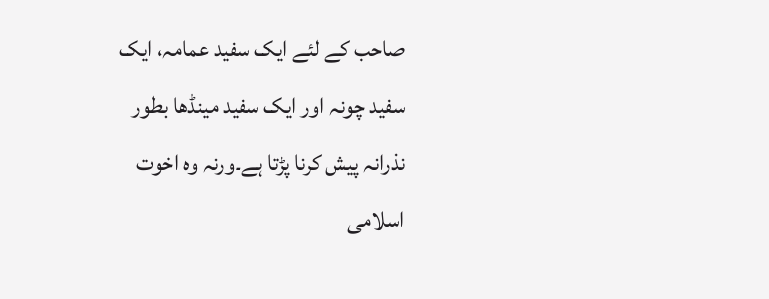صاحب کے لئے ایک سفید عمامہ، ایک سفید چونہ اور ایک سفید مینڈھا بطور نذرانہ پیش کرنا پڑتا ہے۔ورنہ وہ اخوت اسلامی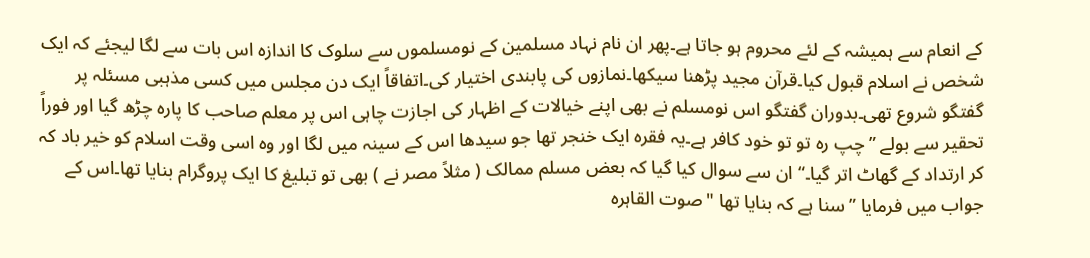کے انعام سے ہمیشہ کے لئے محروم ہو جاتا ہے۔پھر ان نام نہاد مسلمین کے نومسلموں سے سلوک کا اندازہ اس بات سے لگا لیجئے کہ ایک شخص نے اسلام قبول کیا۔قرآن مجید پڑھنا سیکھا۔نمازوں کی پابندی اختیار کی۔اتفاقاً ایک دن مجلس میں کسی مذہبی مسئلہ پر گفتگو شروع تھی۔بدوران گفتگو اس نومسلم نے بھی اپنے خیالات کے اظہار کی اجازت چاہی اس پر معلم صاحب کا پارہ چڑھ گیا اور فوراً تحقیر سے بولے ”چپ رہ تو تو خود کافر ہے۔یہ فقرہ ایک خنجر تھا جو سیدھا اس کے سینہ میں لگا اور وہ اسی وقت اسلام کو خیر باد کہ کر ارتداد کے گھاٹ اتر گیا۔“ ان سے سوال کیا گیا کہ بعض مسلم ممالک ( مثلاً مصر نے ) بھی تو تبلیغ کا ایک پروگرام بنایا تھا۔اس کے جواب میں فرمایا ”سنا ہے کہ بنایا تھا "صوت القاہرہ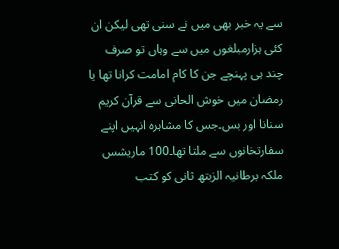سے یہ خبر بھی میں نے سنی تھی لیکن ان کئی ہزارمبلغوں میں سے وہاں تو صرف چند ہی پہنچے جن کا کام امامت کرانا تھا یا رمضان میں خوش الحانی سے قرآن کریم سنانا اور بس۔جس کا مشاہرہ انہیں اپنے سفارتخانوں سے ملتا تھا۔100 ماریشس ملکہ برطانیہ الزبتھ ثانی کو کتب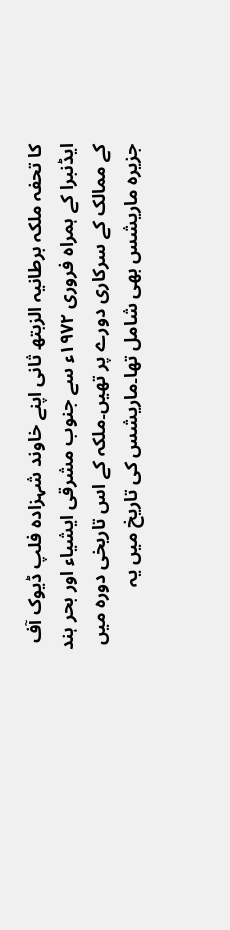کا تحفہ ملکہ برطانیہ الزبتھ ثانی اپنے خاوند شہزادہ فلپ ڈیوک آف ایڈنبرا کے ہمراہ فروری ۱۹۷۲ء سے جنوب مشرقی ایشیاء اور بحر ہند کے ممالک کے سرکاری دورے پر تھیں۔ملکہ کے اس تاریخی دورہ میں جزیرہ ماریشس بھی شامل تھا۔ماریشس کی تاریخ میں یہ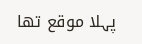پہلا موقع تھا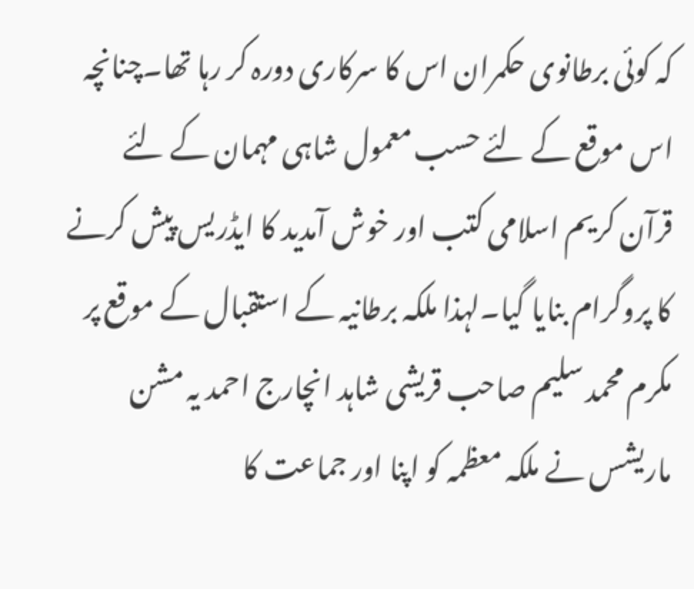کہ کوئی برطانوی حکمران اس کا سرکاری دورہ کر رہا تھا۔چنانچہ اس موقع کے لئے حسب معمول شاہی مہمان کے لئے قرآن کریم اسلامی کتب اور خوش آمدید کا ایڈریس پیش کرنے کا پروگرام بنایا گیا۔لہذا ملکہ برطانیہ کے استقبال کے موقع پر مکرم محمد سلیم صاحب قریشی شاہد انچارج احمد یہ مشن ماریشس نے ملکہ معظمہ کو اپنا اور جماعت کا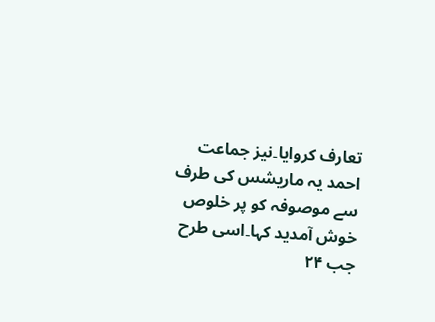تعارف کروایا۔نیز جماعت احمد یہ ماریشس کی طرف سے موصوفہ کو پر خلوص خوش آمدید کہا۔اسی طرح جب ۲۴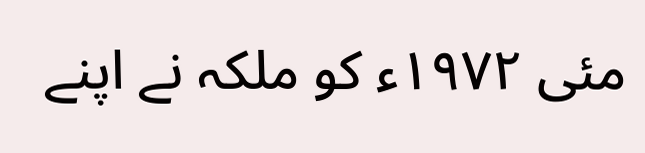مئی ۱۹۷۲ء کو ملکہ نے اپنے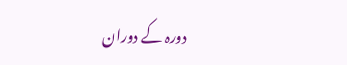دورہ کے دوران